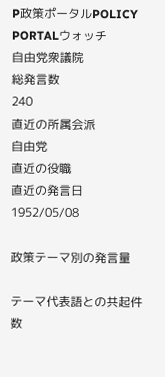P政策ポータルPOLICY PORTALウォッチ
自由党衆議院
総発言数
240
直近の所属会派
自由党
直近の役職
直近の発言日
1952/05/08

政策テーマ別の発言量

テーマ代表語との共起件数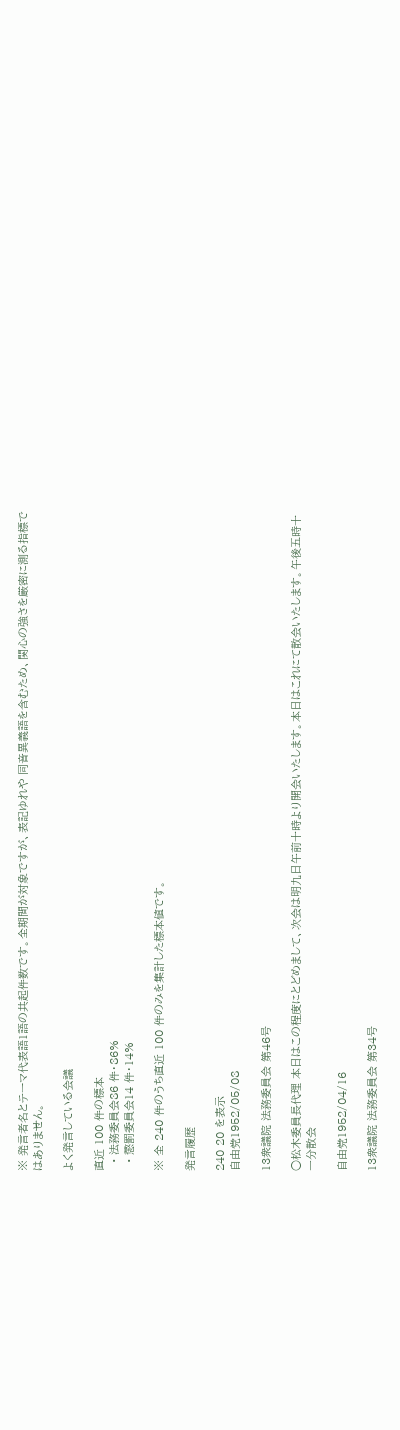※ 発言者名とテーマ代表語1語の共起件数です。全期間が対象ですが、表記ゆれや 同音異義語を含むため、関心の強さを厳密に測る指標ではありません。

よく発言している会議

直近 100 件の標本
  • 法務委員会86 件・86%
  • 懲罰委員会14 件・14%

※ 全 240 件のうち直近 100 件のみを集計した標本値です。

発言履歴

240 20 を表示
自由党1952/05/08

13衆議院 法務委員会 第46号

○松木委員長代理 本日はこの程度にとどめまして、次会は明九日午前十時より開会いたします。本日はこれにて散会いたします。午後五時十一分散会

自由党1952/04/16

13衆議院 法務委員会 第34号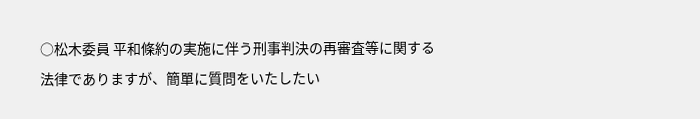○松木委員 平和條約の実施に伴う刑事判決の再審査等に関する法律でありますが、簡單に質問をいたしたい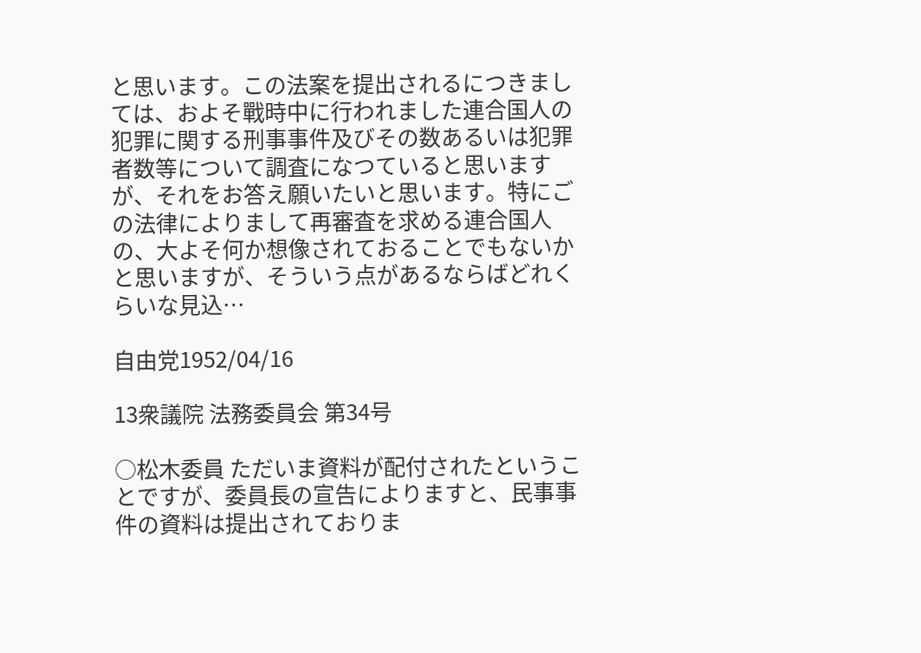と思います。この法案を提出されるにつきましては、およそ戰時中に行われました連合国人の犯罪に関する刑事事件及びその数あるいは犯罪者数等について調査になつていると思いますが、それをお答え願いたいと思います。特にごの法律によりまして再審査を求める連合国人の、大よそ何か想像されておることでもないかと思いますが、そういう点があるならばどれくらいな見込…

自由党1952/04/16

13衆議院 法務委員会 第34号

○松木委員 ただいま資料が配付されたということですが、委員長の宣告によりますと、民事事件の資料は提出されておりま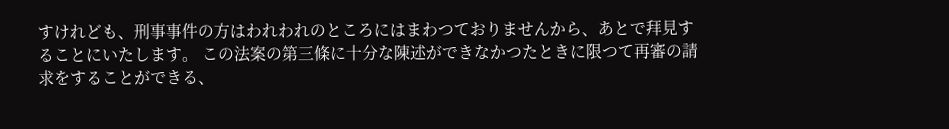すけれども、刑事事件の方はわれわれのところにはまわつておりませんから、あとで拜見することにいたします。 この法案の第三條に十分な陳述ができなかつたときに限つて再審の請求をすることができる、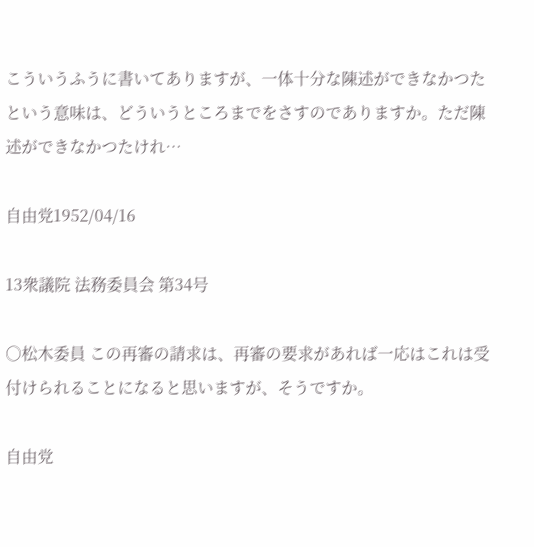こういうふうに書いてありますが、一体十分な陳述ができなかつたという意味は、どういうところまでをさすのでありますか。ただ陳述ができなかつたけれ…

自由党1952/04/16

13衆議院 法務委員会 第34号

○松木委員 この再審の請求は、再審の要求があれば一応はこれは受付けられることになると思いますが、そうですか。

自由党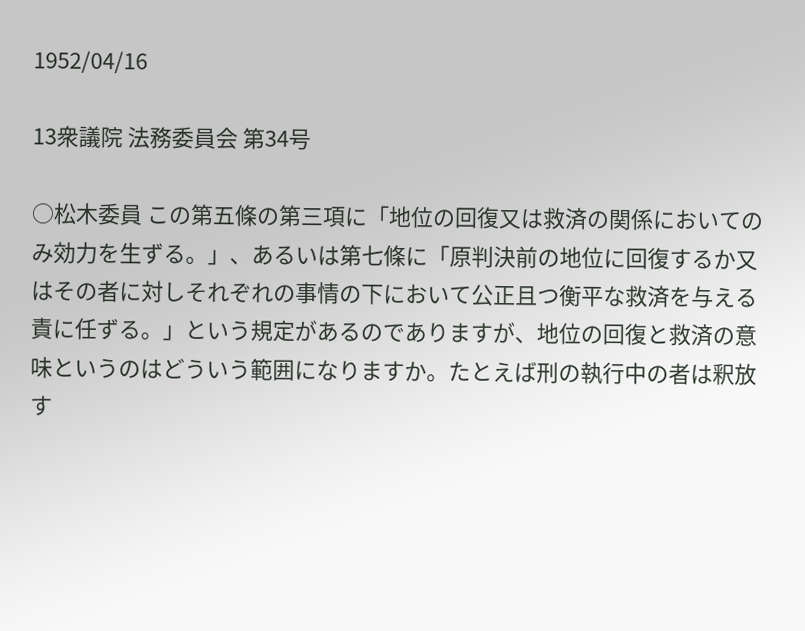1952/04/16

13衆議院 法務委員会 第34号

○松木委員 この第五條の第三項に「地位の回復又は救済の関係においてのみ効力を生ずる。」、あるいは第七條に「原判決前の地位に回復するか又はその者に対しそれぞれの事情の下において公正且つ衡平な救済を与える責に任ずる。」という規定があるのでありますが、地位の回復と救済の意味というのはどういう範囲になりますか。たとえば刑の執行中の者は釈放す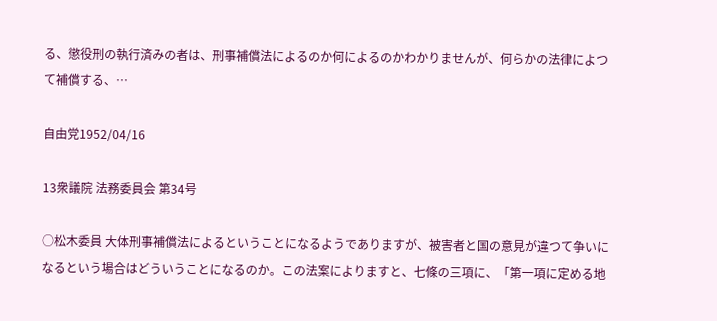る、懲役刑の執行済みの者は、刑事補償法によるのか何によるのかわかりませんが、何らかの法律によつて補償する、…

自由党1952/04/16

13衆議院 法務委員会 第34号

○松木委員 大体刑事補償法によるということになるようでありますが、被害者と国の意見が違つて争いになるという場合はどういうことになるのか。この法案によりますと、七條の三項に、「第一項に定める地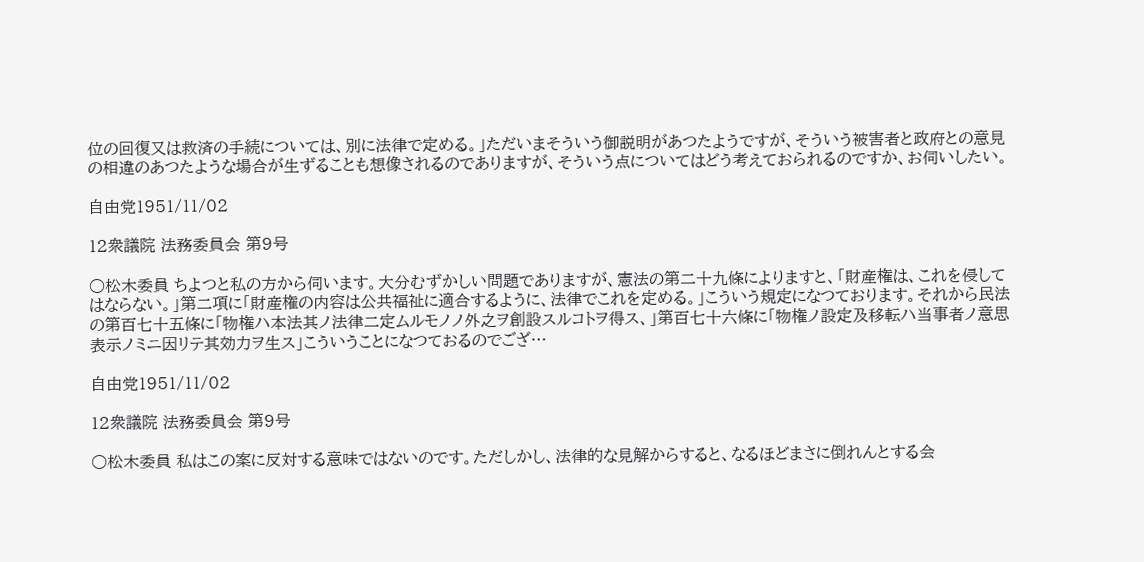位の回復又は救済の手続については、別に法律で定める。」ただいまそういう御説明があつたようですが、そういう被害者と政府との意見の相違のあつたような場合が生ずることも想像されるのでありますが、そういう点についてはどう考えておられるのですか、お伺いしたい。

自由党1951/11/02

12衆議院 法務委員会 第9号

○松木委員 ちよつと私の方から伺います。大分むずかしい問題でありますが、憲法の第二十九條によりますと、「財産権は、これを侵してはならない。」第二項に「財産権の内容は公共福祉に適合するように、法律でこれを定める。」こういう規定になつております。それから民法の第百七十五條に「物権ハ本法其ノ法律二定ムルモノノ外之ヲ創設スルコトヲ得ス、」第百七十六條に「物権ノ設定及移転ハ当事者ノ意思表示ノミニ因リテ其効力ヲ生ス」こういうことになつておるのでござ…

自由党1951/11/02

12衆議院 法務委員会 第9号

○松木委員 私はこの案に反対する意味ではないのです。ただしかし、法律的な見解からすると、なるほどまさに倒れんとする会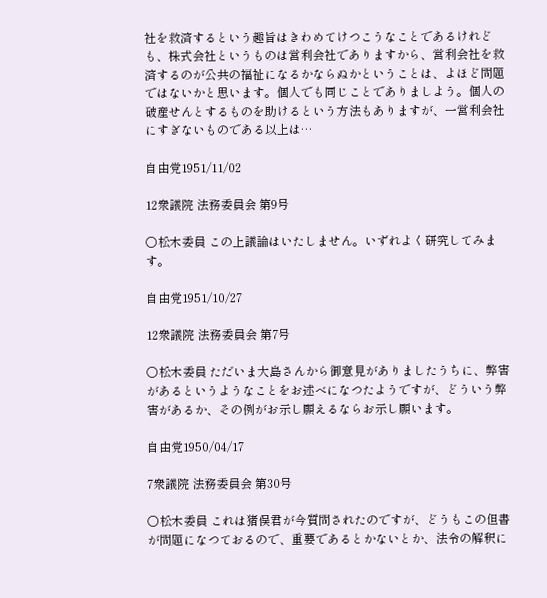社を救済するという趣旨はきわめてけつこうなことであるけれども、株式会社というものは営利会社でありますから、営利会社を救済するのが公共の福祉になるかならぬかということは、よほど問題ではないかと思います。個人でも同じことでありましよう。個人の破産せんとするものを助けるという方法もありますが、一営利会社にすぎないものである以上は…

自由党1951/11/02

12衆議院 法務委員会 第9号

○松木委員 この上議論はいたしません。いずれよく研究してみます。

自由党1951/10/27

12衆議院 法務委員会 第7号

○松木委員 ただいま大島さんから御意見がありましたうちに、弊害があるというようなことをお述べになつたようですが、どういう弊害があるか、その例がお示し願えるならお示し願います。

自由党1950/04/17

7衆議院 法務委員会 第30号

○松木委員 これは猪俣君が今質問されたのですが、どうもこの但書が問題になつておるので、重要であるとかないとか、法令の解釈に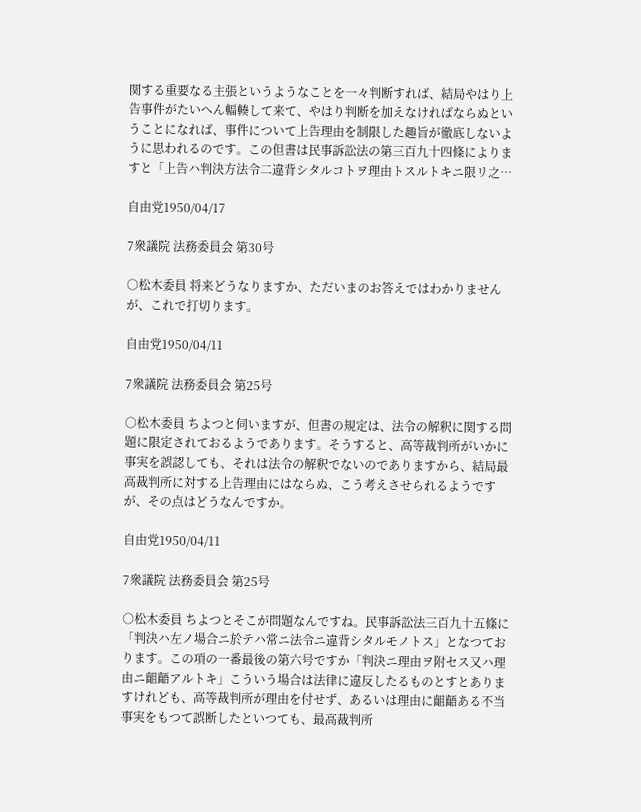関する重要なる主張というようなことを一々判断すれば、結局やはり上告事件がたいへん輻輳して来て、やはり判断を加えなければならぬということになれば、事件について上告理由を制限した趣旨が徹底しないように思われるのです。この但書は民事訴訟法の第三百九十四條によりますと「上告ハ判決方法令二違背シタルコトヲ理由トスルトキニ限リ之…

自由党1950/04/17

7衆議院 法務委員会 第30号

○松木委員 将来どうなりますか、ただいまのお答えではわかりませんが、これで打切ります。

自由党1950/04/11

7衆議院 法務委員会 第25号

○松木委員 ちよつと伺いますが、但書の規定は、法令の解釈に関する問題に限定されておるようであります。そうすると、高等裁判所がいかに事実を誤認しても、それは法令の解釈でないのでありますから、結局最高裁判所に対する上告理由にはならぬ、こう考えさせられるようですが、その点はどうなんですか。

自由党1950/04/11

7衆議院 法務委員会 第25号

○松木委員 ちよつとそこが問題なんですね。民事訴訟法三百九十五條に「判決ハ左ノ場合ニ於テハ常ニ法令ニ違背シタルモノトス」となつております。この項の一番最後の第六号ですか「判決ニ理由ヲ附セス又ハ理由ニ齟齬アルトキ」こういう場合は法律に違反したるものとすとありますけれども、高等裁判所が理由を付せず、あるいは理由に齟齬ある不当事実をもつて誤断したといつても、最高裁判所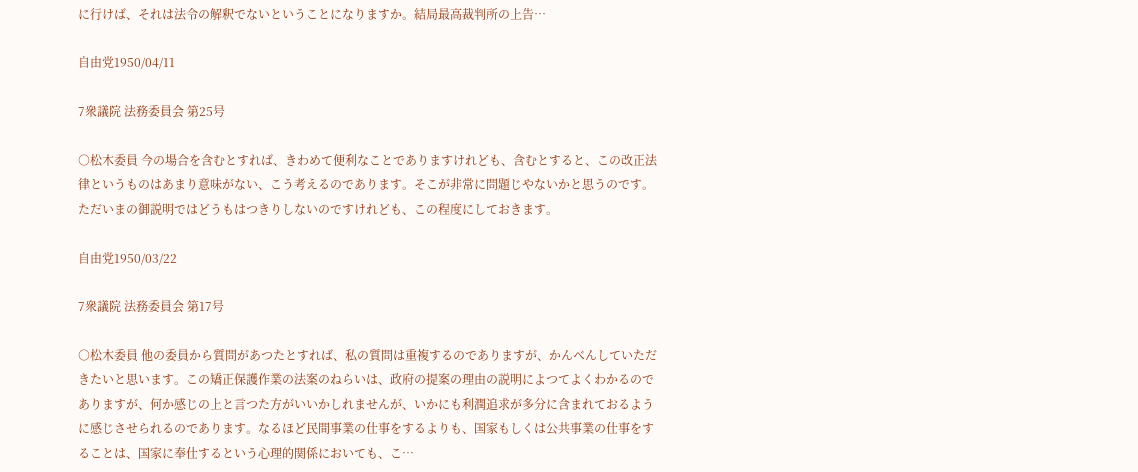に行けば、それは法令の解釈でないということになりますか。結局最高裁判所の上告…

自由党1950/04/11

7衆議院 法務委員会 第25号

○松木委員 今の場合を含むとすれば、きわめて便利なことでありますけれども、含むとすると、この改正法律というものはあまり意味がない、こう考えるのであります。そこが非常に問題じやないかと思うのです。ただいまの御説明ではどうもはつきりしないのですけれども、この程度にしておきます。

自由党1950/03/22

7衆議院 法務委員会 第17号

○松木委員 他の委員から質問があつたとすれば、私の質問は重複するのでありますが、かんべんしていただきたいと思います。この矯正保護作業の法案のねらいは、政府の提案の理由の説明によつてよくわかるのでありますが、何か感じの上と言つた方がいいかしれませんが、いかにも利潤追求が多分に含まれておるように感じさせられるのであります。なるほど民間事業の仕事をするよりも、国家もしくは公共事業の仕事をすることは、国家に奉仕するという心理的関係においても、こ…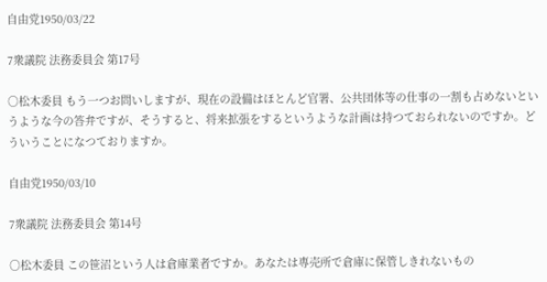自由党1950/03/22

7衆議院 法務委員会 第17号

○松木委員 もう一つお問いしますが、現在の設備はほとんど官署、公共団体等の仕事の一割も占めないというような今の答弁ですが、そうすると、将来拡張をするというような計画は持つておられないのですか。どういうことになつておりますか。

自由党1950/03/10

7衆議院 法務委員会 第14号

○松木委員 この笹沼という人は倉庫業者ですか。あなたは專売所で倉庫に保管しきれないもの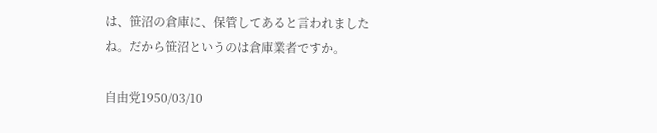は、笹沼の倉庫に、保管してあると言われましたね。だから笹沼というのは倉庫業者ですか。

自由党1950/03/10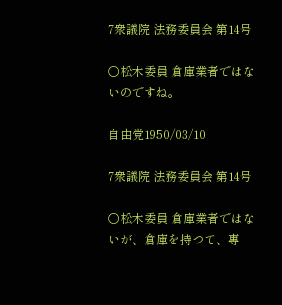7衆議院 法務委員会 第14号

○松木委員 倉庫業者ではないのですね。

自由党1950/03/10

7衆議院 法務委員会 第14号

○松木委員 倉庫業者ではないが、倉庫を持つて、專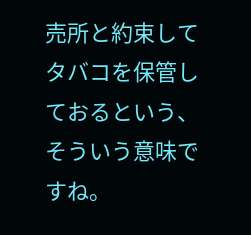売所と約束してタバコを保管しておるという、そういう意味ですね。